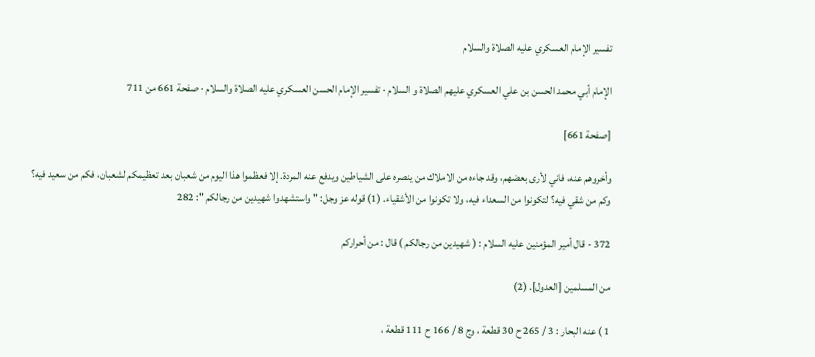تفسير الإمام العسكري عليه الصلاة والسلام

الإمام أبي محمد الحسن بن علي العسكري عليهم الصلاة و السلام · تفسير الإمام الحسن العسكري عليه الصلاة والسلام · صفحة 661 من 711

[صفحة 661]

وأخروهم عنه، فاني لأرى بعضهم، وقد جاءه من الاملاك من ينصره على الشياطين ويدفع عنه المردة. إلا فعظموا هذا اليوم من شعبان بعد تعظيمكم لشعبان، فكم من سعيد فيه؟ وكم من شقي فيه؟ لتكونوا من السعداء فيه، ولا تكونوا من الأشقياء. (1) قوله عز وجل: " واستشهدوا شهيدين من رجالكم ": 282

372 - قال أمير المؤمنين عليه السلام : ( شهيدين من رجالكم ) قال : من أحراركم

من المسلمين [العدول]. (2)

1 ) عنه البحار : 3 / 265 ح 30 قطعة ، وج 8 / 166 ح 111 قطعة ،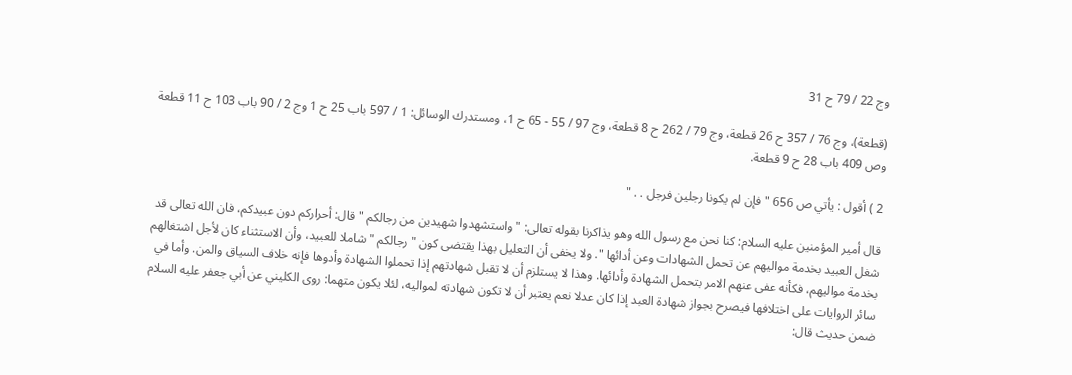وج 22 / 79 ح 31

(قطعة)، وج 76 / 357 ح 26 قطعة، وج 79 / 262 ح 8 قطعة، وج 97 / 55 - 65 ح 1، ومستدرك الوسائل: 1 / 597 باب 25 ح 1 وج 2 / 90 باب 103 ح 11 قطعة وص 409 باب 28 ح 9 قطعة.

2 ) أقول : يأتي ص 656 " فإن لم يكونا رجلين فرجل . . "

قال أمير المؤمنين عليه السلام: كنا نحن مع رسول الله وهو يذاكرنا بقوله تعالى: " واستشهدوا شهيدين من رجالكم " قال: أحراركم دون عبيدكم، فان الله تعالى قد شغل العبيد بخدمة مواليهم عن تحمل الشهادات وعن أدائها ". ولا يخفى أن التعليل بهذا يقتضى كون " رجالكم " شاملا للعبيد، وأن الاستثناء كان لأجل اشتغالهم بخدمة مواليهم، فكأنه عفى عنهم الامر بتحمل الشهادة وأدائها. وهذا لا يستلزم أن لا تقبل شهادتهم إذا تحملوا الشهادة وأدوها فإنه خلاف السياق والمن. وأما في سائر الروايات على اختلافها فيصرح بجواز شهادة العبد إذا كان عدلا نعم يعتبر أن لا تكون شهادته لمواليه، لئلا يكون متهما: روى الكليني عن أبي جعفر عليه السلام ضمن حديث قال: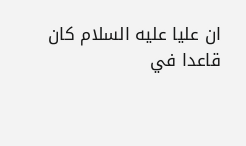ان عليا عليه السلام كان قاعدا في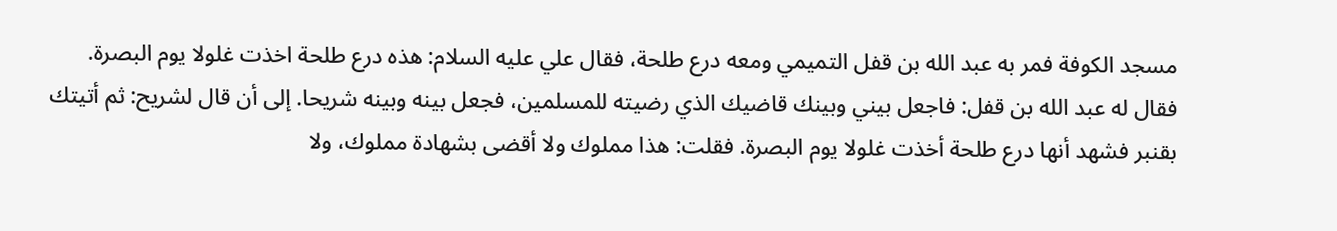مسجد الكوفة فمر به عبد الله بن قفل التميمي ومعه درع طلحة، فقال علي عليه السلام: هذه درع طلحة اخذت غلولا يوم البصرة. فقال له عبد الله بن قفل: فاجعل بيني وبينك قاضيك الذي رضيته للمسلمين، فجعل بينه وبينه شريحا. إلى أن قال لشريح: ثم أتيتك بقنبر فشهد أنها درع طلحة أخذت غلولا يوم البصرة. فقلت: هذا مملوك ولا أقضى بشهادة مملوك، ولا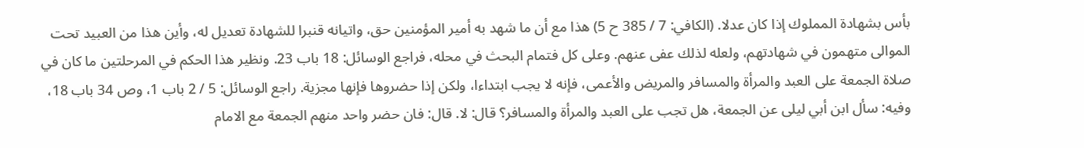بأس بشهادة المملوك إذا كان عدلا. (الكافي: 7 / 385 ح 5) هذا مع أن ما شهد به أمير المؤمنين حق، واتيانه قنبرا للشهادة تعديل له، وأين هذا من العبيد تحت الموالى متهمون في شهادتهم، ولعله لذلك عفى عنهم. وعلى كل فتمام البحث في محله، فراجع الوسائل: 18 باب 23. ونظير هذا الحكم في المرحلتين ما كان في صلاة الجمعة على العبد والمرأة والمسافر والمريض والأعمى، فإنه لا يجب ابتداءا، ولكن إذا حضروها فإنها مجزية. راجع الوسائل: 5 / 2 باب 1، وص 34 باب 18، وفيه: سأل ابن أبي ليلى عن الجمعة، هل تجب على العبد والمرأة والمسافر؟ قال: لا. قال: فان حضر واحد منهم الجمعة مع الامام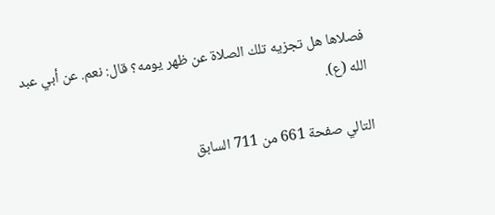فصلاها هل تجزيه تلك الصلاة عن ظهر يومه؟ قال: نعم. عن أبي عبد الله (ع).

التالي صفحة 661 من 711 السابق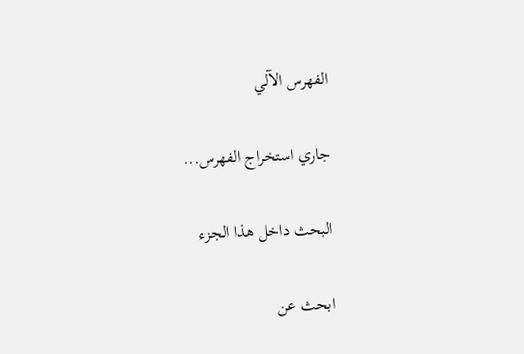الفهرس الآلي

جاري استخراج الفهرس...

البحث داخل هذا الجزء

ابحث عن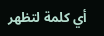أي كلمة لتظهر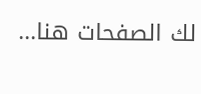لك الصفحات هنا...